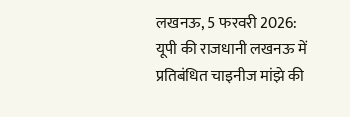लखनऊ, 5 फरवरी 2026:
यूपी की राजधानी लखनऊ में प्रतिबंधित चाइनीज मांझे की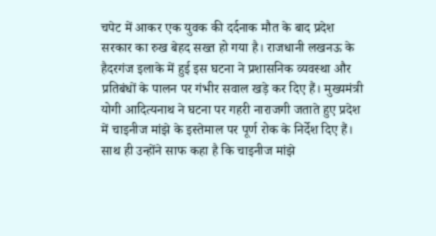चपेट में आकर एक युवक की दर्दनाक मौत के बाद प्रदेश सरकार का रुख बेहद सख्त हो गया है। राजधानी लखनऊ के हैदरगंज इलाके में हुई इस घटना ने प्रशासनिक व्यवस्था और प्रतिबंधों के पालन पर गंभीर सवाल खड़े कर दिए हैं। मुख्यमंत्री योगी आदित्यनाथ ने घटना पर गहरी नाराजगी जताते हुए प्रदेश में चाइनीज मांझे के इस्तेमाल पर पूर्ण रोक के निर्देश दिए हैं। साथ ही उन्होंने साफ कहा है कि चाइनीज मांझे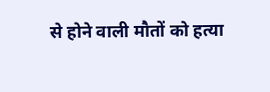से होने वाली मौतों को हत्या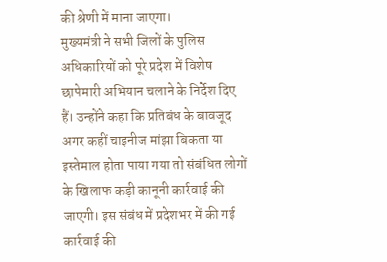की श्रेणी में माना जाएगा।
मुख्यमंत्री ने सभी जिलों के पुलिस अधिकारियों को पूरे प्रदेश में विशेष छापेमारी अभियान चलाने के निर्देश दिए हैं। उन्होंने कहा कि प्रतिबंध के बावजूद अगर कहीं चाइनीज मांझा बिकता या इस्तेमाल होता पाया गया तो संबंधित लोगों के खिलाफ कड़ी कानूनी कार्रवाई की जाएगी। इस संबंध में प्रदेशभर में की गई कार्रवाई की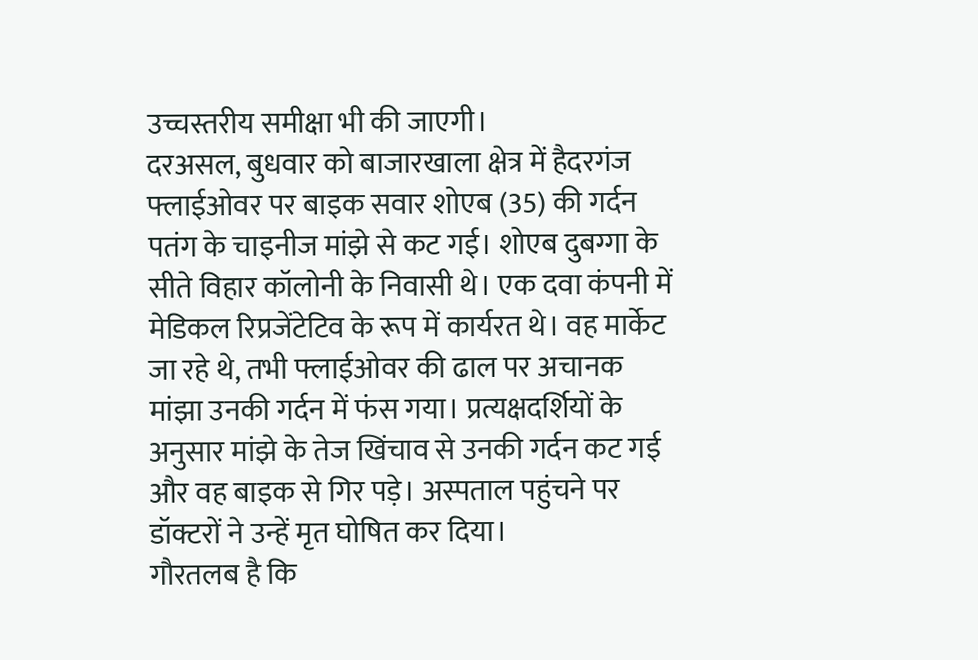उच्चस्तरीय समीक्षा भी की जाएगी।
दरअसल, बुधवार को बाजारखाला क्षेत्र में हैदरगंज फ्लाईओवर पर बाइक सवार शोएब (35) की गर्दन पतंग के चाइनीज मांझे से कट गई। शोएब दुबग्गा के सीते विहार कॉलोनी के निवासी थे। एक दवा कंपनी में मेडिकल रिप्रजेंटेटिव के रूप में कार्यरत थे। वह मार्केट जा रहे थे, तभी फ्लाईओवर की ढाल पर अचानक मांझा उनकी गर्दन में फंस गया। प्रत्यक्षदर्शियों के अनुसार मांझे के तेज खिंचाव से उनकी गर्दन कट गई और वह बाइक से गिर पड़े। अस्पताल पहुंचने पर डॉक्टरों ने उन्हें मृत घोषित कर दिया।
गौरतलब है कि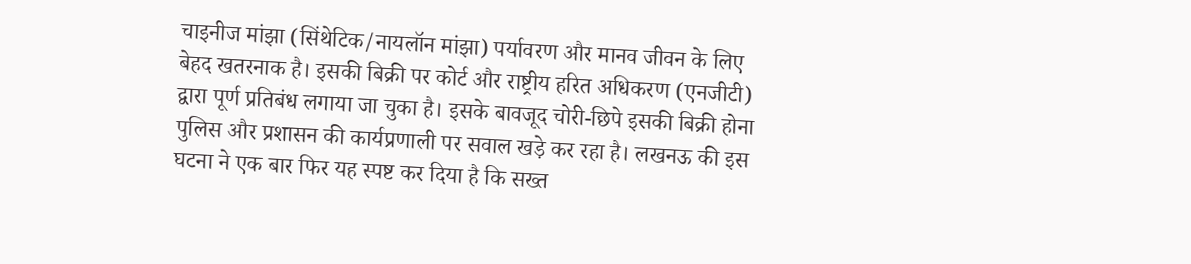चाइनीज मांझा (सिंथेटिक/नायलॉन मांझा) पर्यावरण और मानव जीवन के लिए बेहद खतरनाक है। इसकी बिक्री पर कोर्ट और राष्ट्रीय हरित अधिकरण (एनजीटी) द्वारा पूर्ण प्रतिबंध लगाया जा चुका है। इसके बावजूद चोरी-छिपे इसकी बिक्री होना पुलिस और प्रशासन की कार्यप्रणाली पर सवाल खड़े कर रहा है। लखनऊ की इस घटना ने एक बार फिर यह स्पष्ट कर दिया है कि सख्त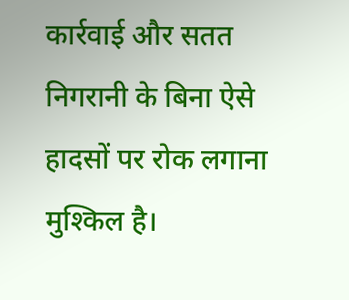कार्रवाई और सतत निगरानी के बिना ऐसे हादसों पर रोक लगाना मुश्किल है।